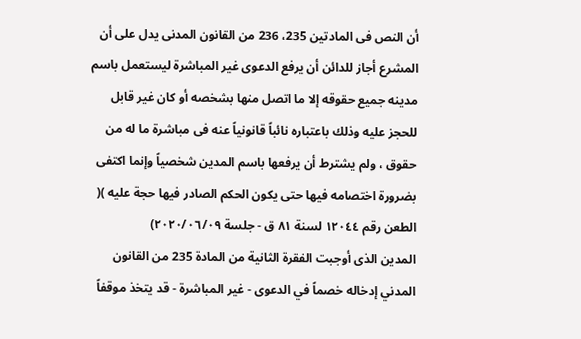أن النص فى المادتين 235، 236 من القانون المدنى يدل على أن المشرع أجاز للدائن أن يرفع الدعوى غير المباشرة ليستعمل باسم مدينه جميع حقوقه إلا ما اتصل منها بشخصه أو كان غير قابل للحجز عليه وذلك باعتباره نائباً قانونياً عنه فى مباشرة ما له من حقوق ، ولم يشترط أن يرفعها باسم المدين شخصياً وإنما اكتفى بضرورة اختصامه فيها حتى يكون الحكم الصادر فيها حجة عليه )( الطعن رقم ۱۲۰٤٤ لسنة ۸۱ ق - جلسة ۲۰۲۰/۰٦/۰۹)
المدين الذى أوجبت الفقرة الثانية من المادة 235 من القانون المدني إدخاله خصماً في الدعوى - غير المباشرة - قد يتخذ موقفاً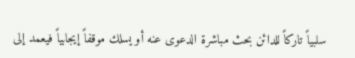سلبياً تاركاً للدائن بحث مباشرة الدعوى عنه أو يسلك موقفاً إيجابياً فيعمد إلى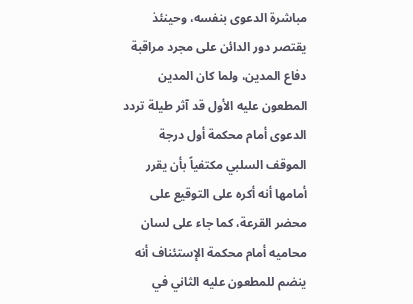مباشرة الدعوى بنفسه، وحينئذ يقتصر دور الدائن على مجرد مراقبة دفاع المدين، ولما كان المدين المطعون عليه الأول قد آثر طيلة تردد الدعوى أمام محكمة أول درجة الموقف السلبي مكتفياً بأن يقرر أمامها أنه أكره على التوقيع على محضر القرعة، كما جاء على لسان محاميه أمام محكمة الإستئناف أنه ينضم للمطعون عليه الثاني في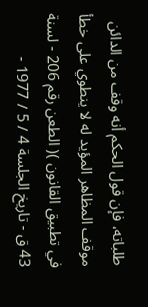طلباته، فإن قول الحكم أنه وقف من الدائن موقف المظاهر المؤيد له لا ينطوي على خطأ في تطبيق القانون )( الطعن رقم 206 - لسنة 43 ق - تاريخ الجلسة 4 / 5 / 1977 -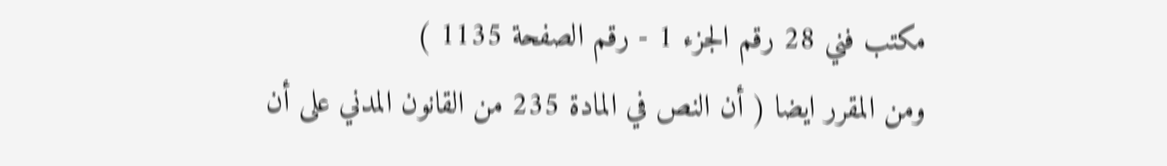مكتب فني 28 رقم الجزء 1 - رقم الصفحة 1135 )
ومن المقرر ايضا ( أن النص في المادة 235 من القانون المدني على أن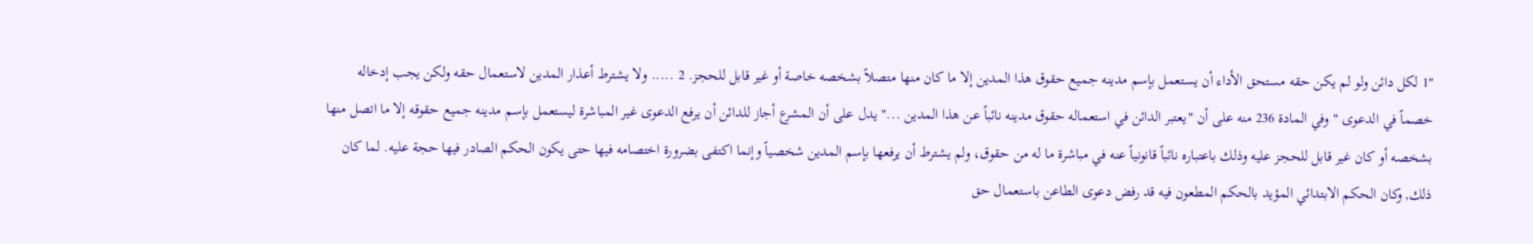"1 لكل دائن ولو لم يكن حقه مستحق الأداء أن يستعمل بإسم مدينه جميع حقوق هذا المدين إلا ما كان منها متصلاً بشخصه خاصة أو غير قابل للحجز. 2 ..... ولا يشترط أعذار المدين لاستعمال حقه ولكن يجب إدخاله خصماً في الدعوى "وفي المادة 236 منه على أن "يعتبر الدائن في استعماله حقوق مدينه نائباً عن هذا المدين ..." يدل على أن المشرع أجاز للدائن أن يرفع الدعوى غير المباشرة ليستعمل بإسم مدينه جميع حقوقه إلا ما اتصل منها بشخصه أو كان غير قابل للحجز عليه وذلك باعتباره نائباً قانونياً عنه في مباشرة ما له من حقوق، ولم يشترط أن يرفعها بإسم المدين شخصياً وإنما اكتفى بضرورة اختصامه فيها حتى يكون الحكم الصادر فيها حجة عليه. لما كان ذلك, وكان الحكم الابتدائي المؤيد بالحكم المطعون فيه قد رفض دعوى الطاعن باستعمال حق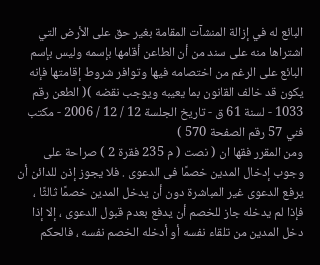البائع له في إزالة المنشآت المقامة بغير حق على الأرض التي اشتراها منه على سند من أن الطاعن أقامها بإسمه وليس بإسم البائع على الرغم من اختصامه فيها وتوافر شروط إقامتها فإنه يكون قد خالف القانون بما يعيبه ويوجب نقضه )( الطعن رقم 1033 - لسنة 61 ق - تاريخ الجلسة 12 / 12 / 2006 - مكتب فني 57 رقم الصفحة 570 )
ومن المقرر فقها ان ( نصت ( م 235 فقرة 2 ) صراحة على وجوب إدخال المدين خصمًا فى الدعوى . فلا يجوز إذن للدائن أن يرفع الدعوى غير المباشرة دون أن يدخل المدين خصمًا ثالثًا ، فإذا لم يدخله جاز للخصم أن يدفع بعدم قبول الدعوى ، إلا إذا دخل المدين من تلقاء نفسه أو أدخله الخصم نفسه ، فالحكم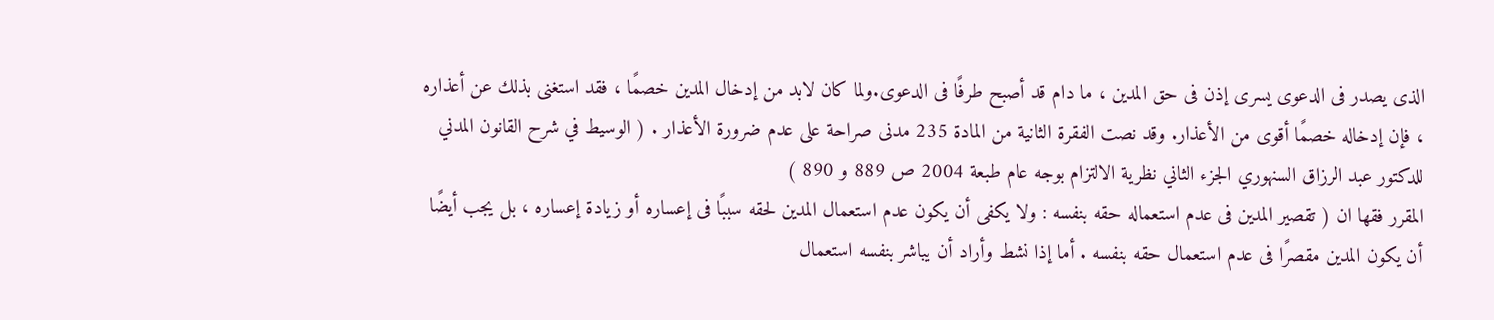الذى يصدر فى الدعوى يسرى إذن فى حق المدين ، ما دام قد أصبح طرفًا فى الدعوى.ولما كان لابد من إدخال المدين خصمًا ، فقد استغنى بذلك عن أعذاره ، فإن إدخاله خصمًا أقوى من الأعذار. وقد نصت الفقرة الثانية من المادة 235 مدنى صراحة على عدم ضرورة الأعذار . ( الوسيط في شرح القانون المدني للدكتور عبد الرزاق السنهوري الجزء الثاني نظرية الالتزام بوجه عام طبعة 2004 ص 889 و 890 )
المقرر فقها ان ( تقصير المدين فى عدم استعماله حقه بنفسه : ولا يكفى أن يكون عدم استعمال المدين لحقه سببًا فى إعساره أو زيادة إعساره ، بل يجب أيضًا أن يكون المدين مقصرًا فى عدم استعمال حقه بنفسه . أما إذا نشط وأراد أن يباشر بنفسه استعمال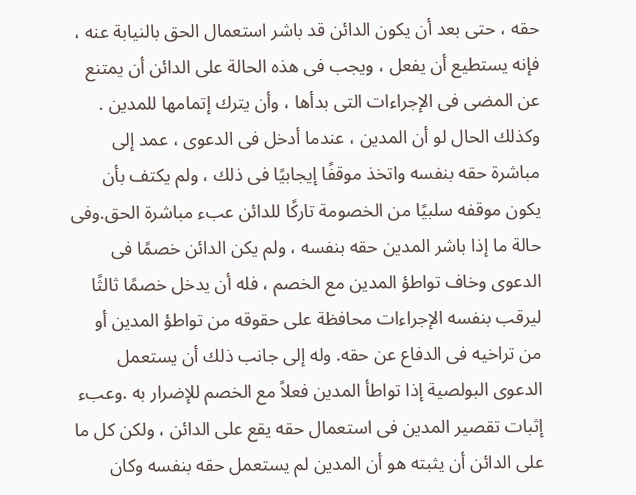حقه ، حتى بعد أن يكون الدائن قد باشر استعمال الحق بالنيابة عنه ، فإنه يستطيع أن يفعل ، ويجب فى هذه الحالة على الدائن أن يمتنع عن المضى فى الإجراءات التى بدأها ، وأن يترك إتمامها للمدين . وكذلك الحال لو أن المدين ، عندما أدخل فى الدعوى ، عمد إلى مباشرة حقه بنفسه واتخذ موقفًا إيجابيًا فى ذلك ، ولم يكتف بأن يكون موقفه سلبيًا من الخصومة تاركًا للدائن عبء مباشرة الحق.وفى حالة ما إذا باشر المدين حقه بنفسه ، ولم يكن الدائن خصمًا فى الدعوى وخاف تواطؤ المدين مع الخصم ، فله أن يدخل خصمًا ثالثًا ليرقب بنفسه الإجراءات محافظة على حقوقه من تواطؤ المدين أو من تراخيه فى الدفاع عن حقه. وله إلى جانب ذلك أن يستعمل الدعوى البولصية إذا تواطأ المدين فعلاً مع الخصم للإضرار به .وعبء إثبات تقصير المدين فى استعمال حقه يقع على الدائن ، ولكن كل ما على الدائن أن يثبته هو أن المدين لم يستعمل حقه بنفسه وكان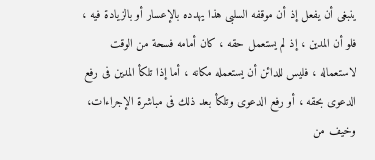ينبغى أن يفعل إذ أن موقفه السلبى هذا يهدده بالإعسار أو بالزيادة فيه ، فلو أن المدين ، إذ لم يستعمل حقه ، كان أمامه فسحة من الوقت لاستعماله ، فليس للدائن أن يستعمله مكانه ، أما إذا تلكأ المدين فى رفع الدعوى بحقه ، أو رفع الدعوى وتلكأ بعد ذلك فى مباشرة الإجراءات، وخيف من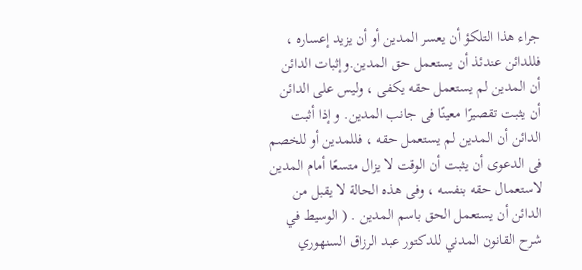جراء هذا التلكؤ أن يعسر المدين أو أن يزيد إعساره ، فللدائن عندئذ أن يستعمل حق المدين.وإثبات الدائن أن المدين لم يستعمل حقه يكفى ، وليس على الدائن أن يثبت تقصيرًا معينًا فى جانب المدين. و إذا أثبت الدائن أن المدين لم يستعمل حقه ، فللمدين أو للخصم فى الدعوى أن يثبت أن الوقت لا يزال متسعًا أمام المدين لاستعمال حقه بنفسه ، وفى هذه الحالة لا يقبل من الدائن أن يستعمل الحق باسم المدين . ( الوسيط في شرح القانون المدني للدكتور عبد الرزاق السنهوري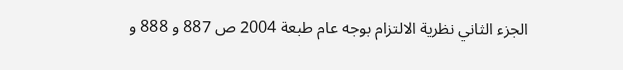الجزء الثاني نظرية الالتزام بوجه عام طبعة 2004 ص 887 و 888 و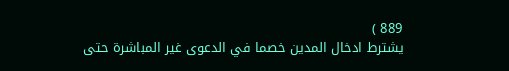889 )
يشترط ادخال المدين خصما في الدعوى غير المباشرة حتى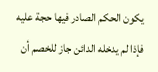يكون الحكم الصادر فيها حجة عليه فإذا لم يدخله الدائن جاز للخصم أن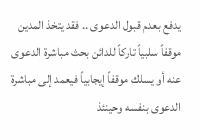يدفع بعدم قبول الدعوى .. فقد يتخذ المدين موقفاً سلبياً تاركاً للدائن بحث مباشرة الدعوى عنه أو يسلك موقفاً إيجابياً فيعمد إلى مباشرة الدعوى بنفسه وحينئذ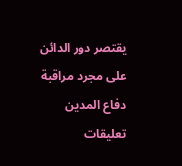يقتصر دور الدائن على مجرد مراقبة دفاع المدين
تعليقات